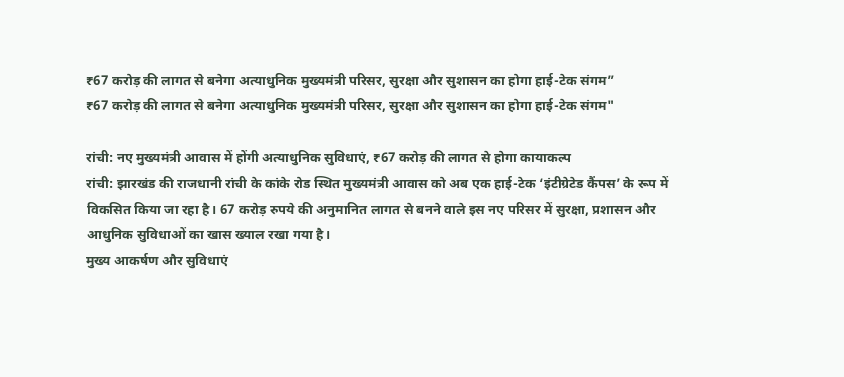₹67 करोड़ की लागत से बनेगा अत्याधुनिक मुख्यमंत्री परिसर, सुरक्षा और सुशासन का होगा हाई-टेक संगम”
₹67 करोड़ की लागत से बनेगा अत्याधुनिक मुख्यमंत्री परिसर, सुरक्षा और सुशासन का होगा हाई-टेक संगम"

रांची: नए मुख्यमंत्री आवास में होंगी अत्याधुनिक सुविधाएं, ₹67 करोड़ की लागत से होगा कायाकल्प
रांची: झारखंड की राजधानी रांची के कांके रोड स्थित मुख्यमंत्री आवास को अब एक हाई-टेक ‘इंटीग्रेटेड कैंपस’ के रूप में विकसित किया जा रहा है। 67 करोड़ रुपये की अनुमानित लागत से बनने वाले इस नए परिसर में सुरक्षा, प्रशासन और आधुनिक सुविधाओं का खास ख्याल रखा गया है।
मुख्य आकर्षण और सुविधाएं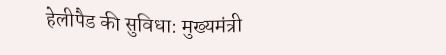हेलीपैड की सुविधा: मुख्यमंत्री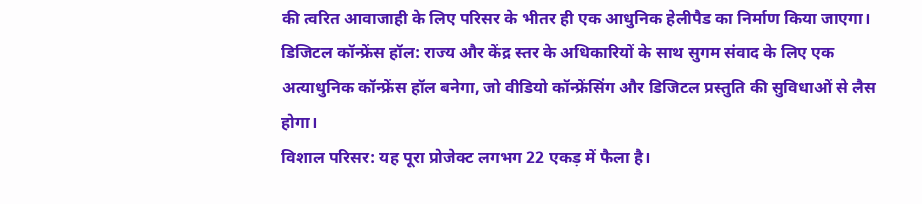की त्वरित आवाजाही के लिए परिसर के भीतर ही एक आधुनिक हेलीपैड का निर्माण किया जाएगा।
डिजिटल कॉन्फ्रेंस हॉल: राज्य और केंद्र स्तर के अधिकारियों के साथ सुगम संवाद के लिए एक अत्याधुनिक कॉन्फ्रेंस हॉल बनेगा, जो वीडियो कॉन्फ्रेंसिंग और डिजिटल प्रस्तुति की सुविधाओं से लैस होगा।
विशाल परिसर: यह पूरा प्रोजेक्ट लगभग 22 एकड़ में फैला है।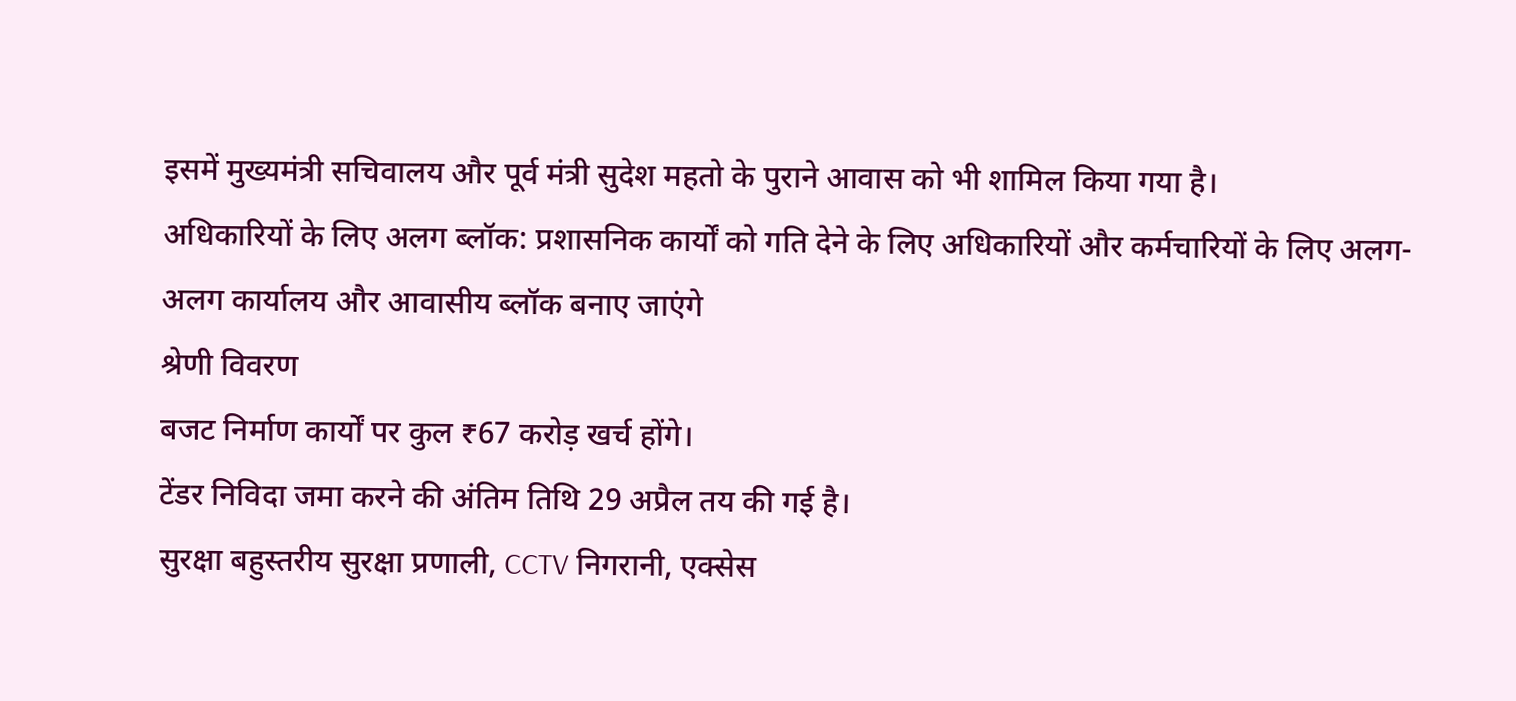इसमें मुख्यमंत्री सचिवालय और पूर्व मंत्री सुदेश महतो के पुराने आवास को भी शामिल किया गया है।
अधिकारियों के लिए अलग ब्लॉक: प्रशासनिक कार्यों को गति देने के लिए अधिकारियों और कर्मचारियों के लिए अलग-अलग कार्यालय और आवासीय ब्लॉक बनाए जाएंगे
श्रेणी विवरण
बजट निर्माण कार्यों पर कुल ₹67 करोड़ खर्च होंगे।
टेंडर निविदा जमा करने की अंतिम तिथि 29 अप्रैल तय की गई है।
सुरक्षा बहुस्तरीय सुरक्षा प्रणाली, CCTV निगरानी, एक्सेस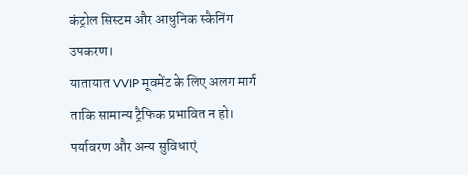कंट्रोल सिस्टम और आधुनिक स्कैनिंग उपकरण।
यातायात VVIP मूवमेंट के लिए अलग मार्ग ताकि सामान्य ट्रैफिक प्रभावित न हो।
पर्यावरण और अन्य सुविधाएं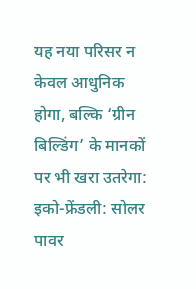यह नया परिसर न केवल आधुनिक होगा, बल्कि ‘ग्रीन बिल्डिंग’ के मानकों पर भी खरा उतरेगा:
इको-फ्रेंडली: सोलर पावर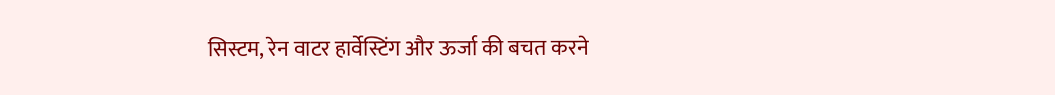सिस्टम, रेन वाटर हार्वेस्टिंग और ऊर्जा की बचत करने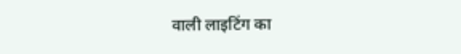वाली लाइटिंग का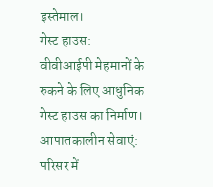इस्तेमाल।
गेस्ट हाउस: वीवीआईपी मेहमानों के रुकने के लिए आधुनिक गेस्ट हाउस का निर्माण।
आपातकालीन सेवाएं: परिसर में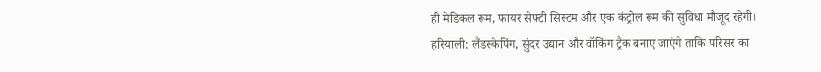ही मेडिकल रूम, फायर सेफ्टी सिस्टम और एक कंट्रोल रूम की सुविधा मौजूद रहेगी।
हरियाली: लैंडस्केपिंग, सुंदर उद्यान और वॉकिंग ट्रैक बनाए जाएंगे ताकि परिसर का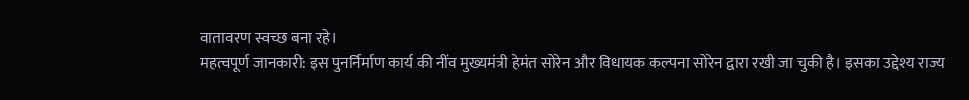वातावरण स्वच्छ बना रहे।
महत्वपूर्ण जानकारी: इस पुनर्निर्माण कार्य की नींव मुख्यमंत्री हेमंत सोरेन और विधायक कल्पना सोरेन द्वारा रखी जा चुकी है। इसका उद्देश्य राज्य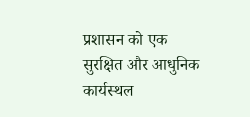प्रशासन को एक सुरक्षित और आधुनिक कार्यस्थल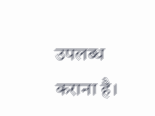उपलब्ध कराना है।